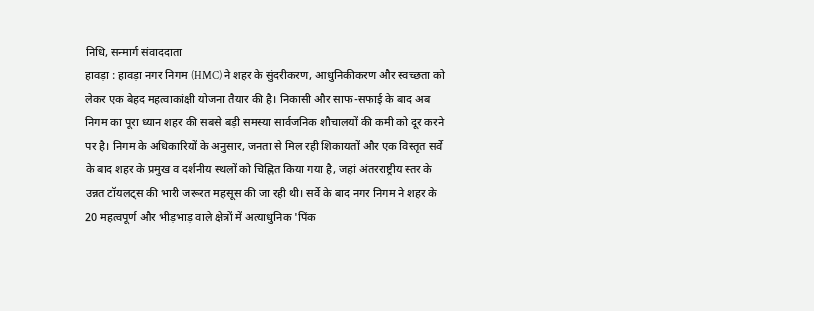निधि, सन्मार्ग संवाददाता
हावड़ा : हावड़ा नगर निगम (HMC) ने शहर के सुंदरीकरण, आधुनिकीकरण और स्वच्छता को लेकर एक बेहद महत्वाकांक्षी योजना तैयार की है। निकासी और साफ-सफाई के बाद अब निगम का पूरा ध्यान शहर की सबसे बड़ी समस्या सार्वजनिक शौचालयों की कमी को दूर करने पर है। निगम के अधिकारियों के अनुसार, जनता से मिल रही शिकायतों और एक विस्तृत सर्वे के बाद शहर के प्रमुख व दर्शनीय स्थलों को चिह्नित किया गया है, जहां अंतरराष्ट्रीय स्तर के उन्नत टॉयलट्स की भारी जरूरत महसूस की जा रही थी। सर्वे के बाद नगर निगम ने शहर के 20 महत्वपूर्ण और भीड़भाड़ वाले क्षेत्रों में अत्याधुनिक 'पिंक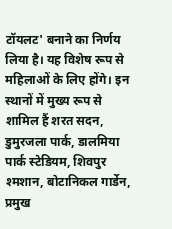टॉयलट' बनाने का निर्णय लिया है। यह विशेष रूप से महिलाओं के लिए होंगे। इन स्थानों में मुख्य रूप से शामिल हैं शरत सदन, डुमुरजला पार्क, डालमिया पार्क स्टेडियम, शिवपुर श्मशान, बोटानिकल गार्डेन, प्रमुख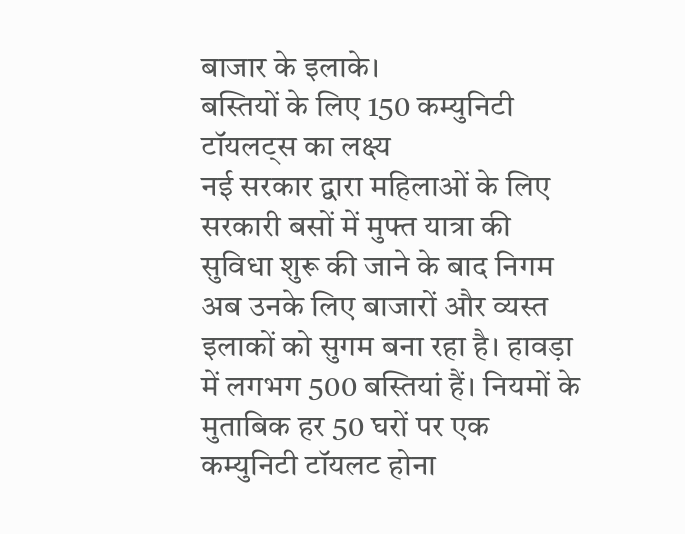बाजार के इलाके।
बस्तियों के लिए 150 कम्युनिटी टॉयलट्स का लक्ष्य
नई सरकार द्वारा महिलाओं के लिए सरकारी बसों में मुफ्त यात्रा की सुविधा शुरू की जाने के बाद निगम अब उनके लिए बाजारों और व्यस्त इलाकों को सुगम बना रहा है। हावड़ा में लगभग 500 बस्तियां हैं। नियमों के मुताबिक हर 50 घरों पर एक कम्युनिटी टॉयलट होना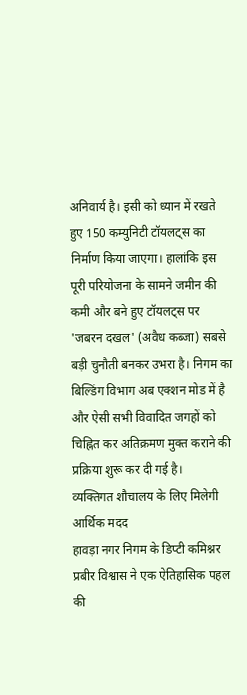अनिवार्य है। इसी को ध्यान में रखते हुए 150 कम्युनिटी टॉयलट्स का निर्माण किया जाएगा। हालांकि इस पूरी परियोजना के सामने जमीन की कमी और बने हुए टॉयलट्स पर 'जबरन दखल' (अवैध कब्जा) सबसे बड़ी चुनौती बनकर उभरा है। निगम का बिल्डिंग विभाग अब एक्शन मोड में है और ऐसी सभी विवादित जगहों को चिह्नित कर अतिक्रमण मुक्त कराने की प्रक्रिया शुरू कर दी गई है।
व्यक्तिगत शौचालय के लिए मिलेगी आर्थिक मदद
हावड़ा नगर निगम के डिप्टी कमिश्नर प्रबीर विश्वास ने एक ऐतिहासिक पहल की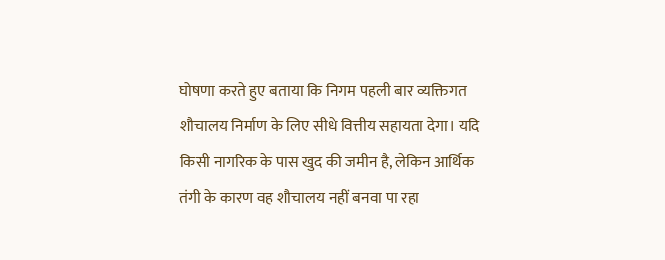घोषणा करते हुए बताया कि निगम पहली बार व्यक्तिगत शौचालय निर्माण के लिए सीधे वित्तीय सहायता देगा। यदि किसी नागरिक के पास खुद की जमीन है, लेकिन आर्थिक तंगी के कारण वह शौचालय नहीं बनवा पा रहा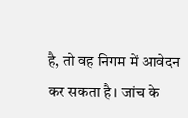है, तो वह निगम में आवेदन कर सकता है। जांच के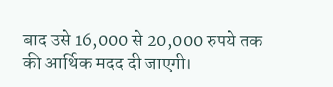बाद उसे 16,000 से 20,000 रुपये तक की आर्थिक मदद दी जाएगी।